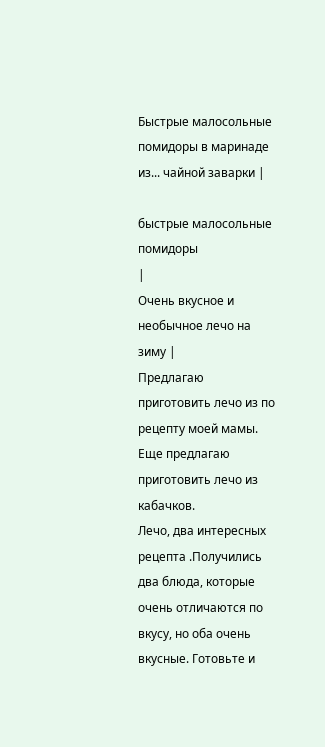Быстрые малосольные помидоры в маринаде из... чайной заварки |

быстрые малосольные помидоры
|
Очень вкусное и необычное лечо на зиму |
Предлагаю приготовить лечо из по рецепту моей мамы.
Еще предлагаю приготовить лечо из кабачков.
Лечо, два интересных рецепта .Получились два блюда, которые очень отличаются по вкусу, но оба очень вкусные. Готовьте и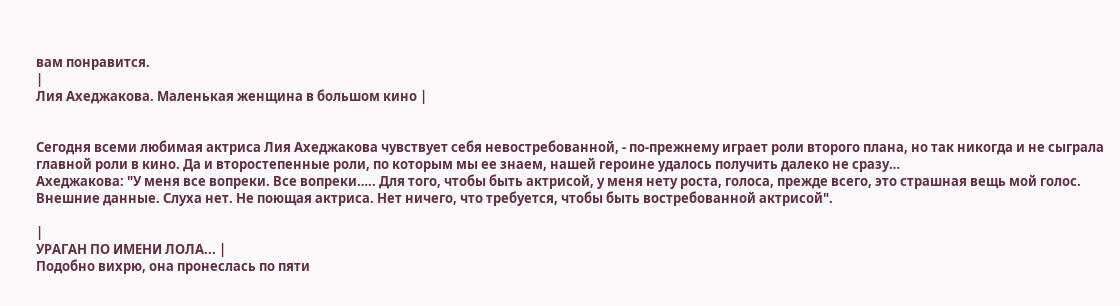вам понравится.
|
Лия Ахеджакова. Маленькая женщина в большом кино |


Сегодня всеми любимая актриса Лия Ахеджакова чувствует себя невостребованной, - по-прежнему играет роли второго плана, но так никогда и не сыграла главной роли в кино. Да и второстепенные роли, по которым мы ее знаем, нашей героине удалось получить далеко не сразу…
Ахеджакова: "У меня все вопреки. Все вопреки….. Для того, чтобы быть актрисой, у меня нету роста, голоса, прежде всего, это страшная вещь мой голос. Внешние данные. Слуха нет. Не поющая актриса. Нет ничего, что требуется, чтобы быть востребованной актрисой".

|
УРАГАН ПО ИМЕНИ ЛОЛА... |
Подобно вихрю, она пронеслась по пяти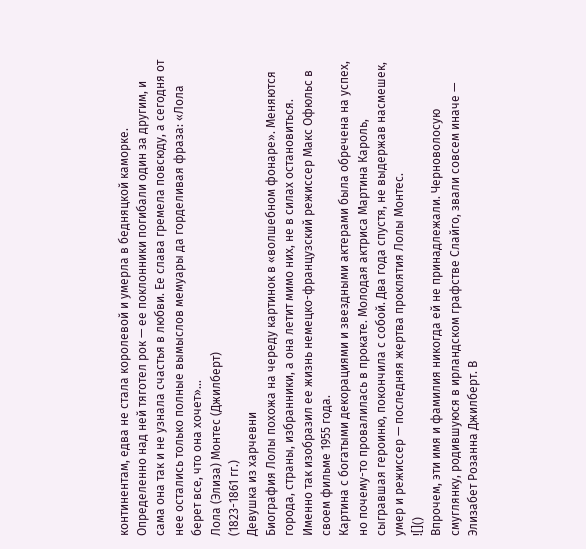континентам, едва не стала королевой и умерла в бедняцкой каморке. Определенно над ней тяготел рок — ее поклонники погибали один за другим, и сама она так и не узнала счастья в любви. Ее слава гремела повсюду, а сегодня от нее остались только полные вымыслов мемуары да горделивая фраза: «Лола берет все, что она хочет»…
Лола (Элиза) Монтес (Джилберт)
(1823-1861 гг.)
Девушка из харчевни
Биография Лолы похожа на череду картинок в «волшебном фонаре». Меняются города, страны, избранники, а она летит мимо них, не в силах остановиться. Именно так изобразил ее жизнь немецко-французский режиссер Макс Офюльс в своем фильме 1955 года.
Картина с богатыми декорациями и звездными актерами была обречена на успех, но почему-то провалилась в прокате. Молодая актриса Мартина Кароль, сыгравшая героиню, покончила с собой. Два года спустя, не выдержав насмешек, умер и режиссер — последняя жертва проклятия Лолы Монтес.
![]()
Впрочем, эти имя и фамилия никогда ей не принадлежали. Черноволосую смуглянку, родившуюся в ирландском графстве Слайго, звали совсем иначе — Элизабет Розанна Джилберт. В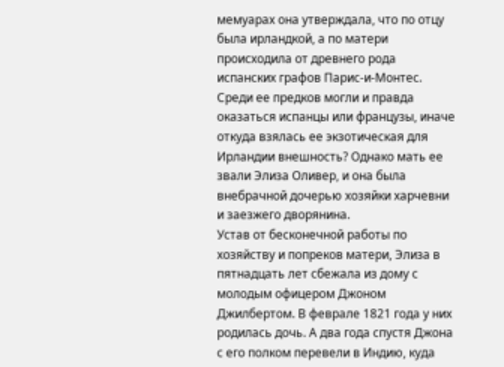мемуарах она утверждала, что по отцу была ирландкой, а по матери происходила от древнего рода испанских графов Парис-и-Монтес.
Среди ее предков могли и правда оказаться испанцы или французы, иначе откуда взялась ее экзотическая для Ирландии внешность? Однако мать ее звали Элиза Оливер, и она была внебрачной дочерью хозяйки харчевни и заезжего дворянина.
Устав от бесконечной работы по хозяйству и попреков матери, Элиза в пятнадцать лет сбежала из дому с молодым офицером Джоном Джилбертом. В феврале 1821 года у них родилась дочь. А два года спустя Джона с его полком перевели в Индию, куда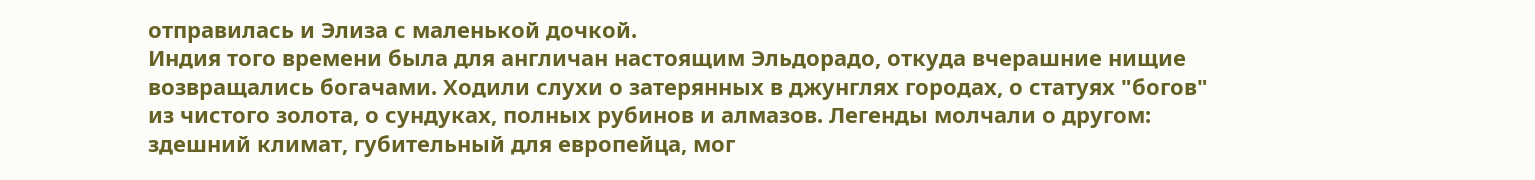отправилась и Элиза с маленькой дочкой.
Индия того времени была для англичан настоящим Эльдорадо, откуда вчерашние нищие возвращались богачами. Ходили слухи о затерянных в джунглях городах, о статуях "богов" из чистого золота, о сундуках, полных рубинов и алмазов. Легенды молчали о другом: здешний климат, губительный для европейца, мог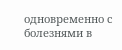одновременно с болезнями в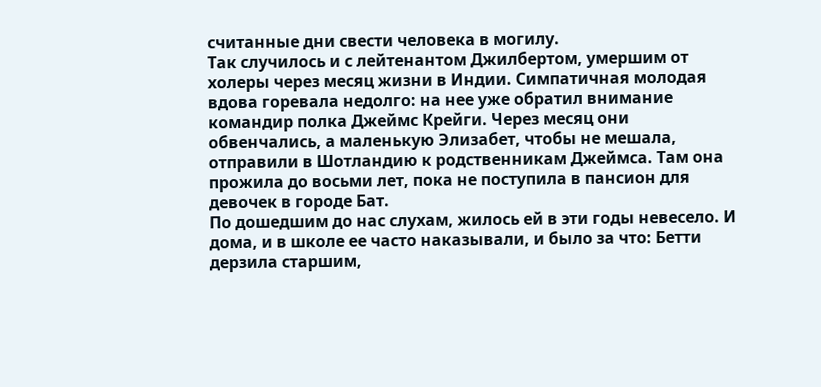считанные дни свести человека в могилу.
Так случилось и с лейтенантом Джилбертом, умершим от холеры через месяц жизни в Индии. Симпатичная молодая вдова горевала недолго: на нее уже обратил внимание командир полка Джеймс Крейги. Через месяц они обвенчались, а маленькую Элизабет, чтобы не мешала, отправили в Шотландию к родственникам Джеймса. Там она прожила до восьми лет, пока не поступила в пансион для девочек в городе Бат.
По дошедшим до нас слухам, жилось ей в эти годы невесело. И дома, и в школе ее часто наказывали, и было за что: Бетти дерзила старшим,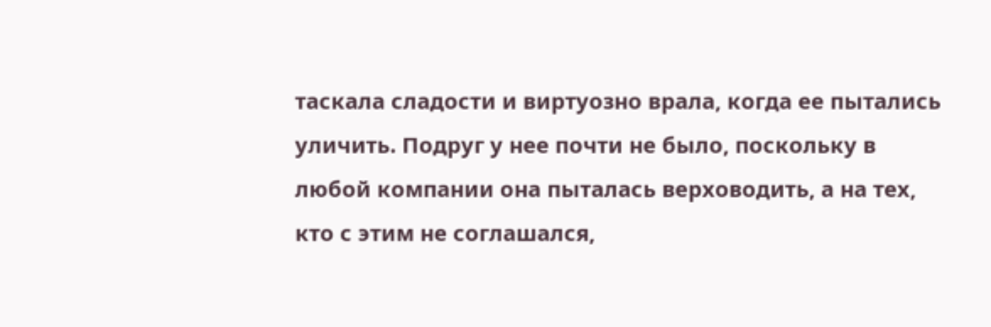таскала сладости и виртуозно врала, когда ее пытались уличить. Подруг у нее почти не было, поскольку в любой компании она пыталась верховодить, а на тех, кто с этим не соглашался,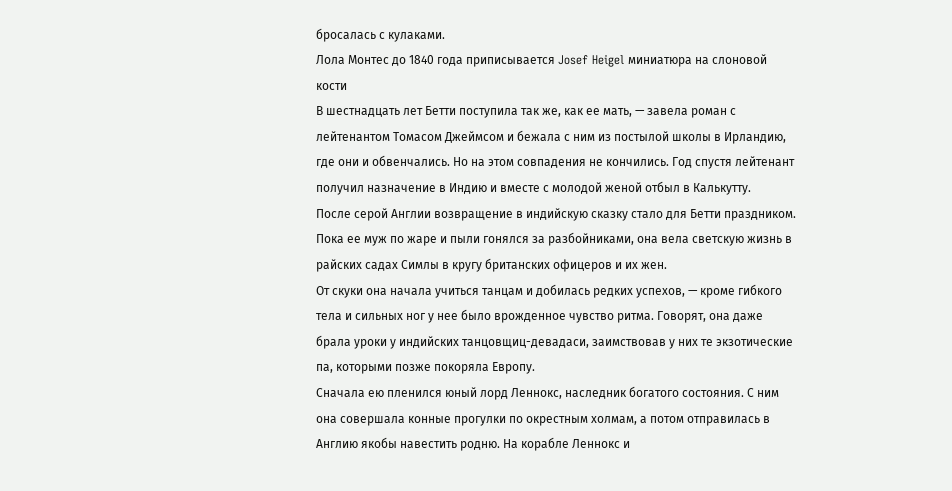бросалась с кулаками.
Лола Монтес до 1840 года приписывается Josef Heigel миниатюра на слоновой кости
В шестнадцать лет Бетти поступила так же, как ее мать, — завела роман с лейтенантом Томасом Джеймсом и бежала с ним из постылой школы в Ирландию, где они и обвенчались. Но на этом совпадения не кончились. Год спустя лейтенант получил назначение в Индию и вместе с молодой женой отбыл в Калькутту.
После серой Англии возвращение в индийскую сказку стало для Бетти праздником. Пока ее муж по жаре и пыли гонялся за разбойниками, она вела светскую жизнь в райских садах Симлы в кругу британских офицеров и их жен.
От скуки она начала учиться танцам и добилась редких успехов, — кроме гибкого тела и сильных ног у нее было врожденное чувство ритма. Говорят, она даже брала уроки у индийских танцовщиц-девадаси, заимствовав у них те экзотические па, которыми позже покоряла Европу.
Сначала ею пленился юный лорд Леннокс, наследник богатого состояния. С ним она совершала конные прогулки по окрестным холмам, а потом отправилась в Англию якобы навестить родню. На корабле Леннокс и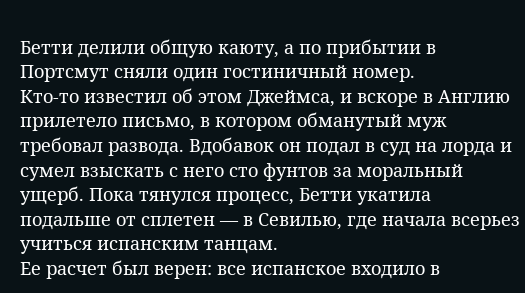Бетти делили общую каюту, а по прибытии в Портсмут сняли один гостиничный номер.
Кто-то известил об этом Джеймса, и вскоре в Англию прилетело письмо, в котором обманутый муж требовал развода. Вдобавок он подал в суд на лорда и сумел взыскать с него сто фунтов за моральный ущерб. Пока тянулся процесс, Бетти укатила подальше от сплетен — в Севилью, где начала всерьез учиться испанским танцам.
Ее расчет был верен: все испанское входило в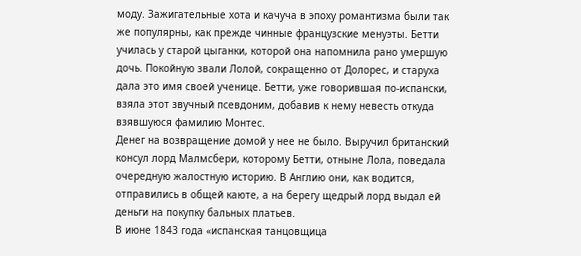моду. Зажигательные хота и качуча в эпоху романтизма были так же популярны, как прежде чинные французские менуэты. Бетти училась у старой цыганки, которой она напомнила рано умершую дочь. Покойную звали Лолой, сокращенно от Долорес, и старуха дала это имя своей ученице. Бетти, уже говорившая по-испански, взяла этот звучный псевдоним, добавив к нему невесть откуда взявшуюся фамилию Монтес.
Денег на возвращение домой у нее не было. Выручил британский консул лорд Малмсбери, которому Бетти, отныне Лола, поведала очередную жалостную историю. В Англию они, как водится, отправились в общей каюте, а на берегу щедрый лорд выдал ей деньги на покупку бальных платьев.
В июне 1843 года «испанская танцовщица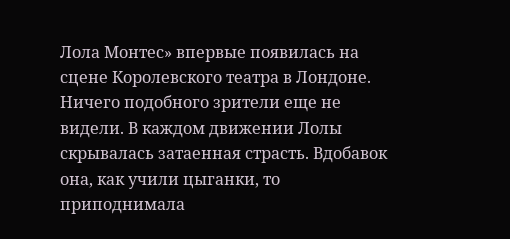Лола Монтес» впервые появилась на сцене Королевского театра в Лондоне. Ничего подобного зрители еще не видели. В каждом движении Лолы скрывалась затаенная страсть. Вдобавок она, как учили цыганки, то приподнимала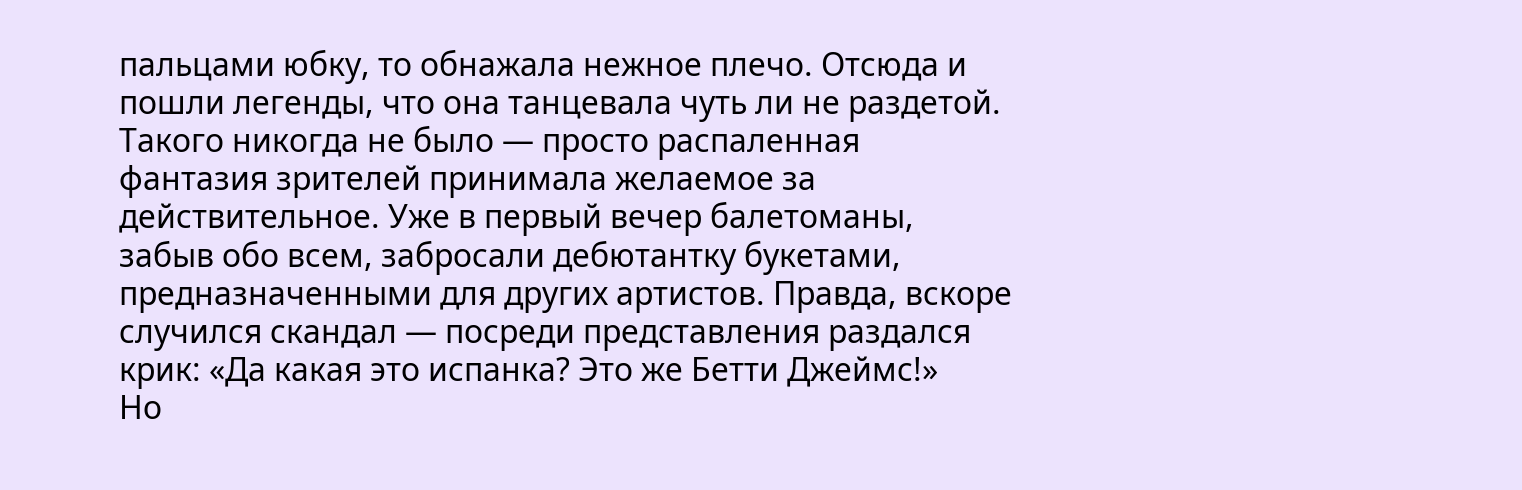пальцами юбку, то обнажала нежное плечо. Отсюда и пошли легенды, что она танцевала чуть ли не раздетой.
Такого никогда не было — просто распаленная фантазия зрителей принимала желаемое за действительное. Уже в первый вечер балетоманы, забыв обо всем, забросали дебютантку букетами, предназначенными для других артистов. Правда, вскоре случился скандал — посреди представления раздался крик: «Да какая это испанка? Это же Бетти Джеймс!»
Но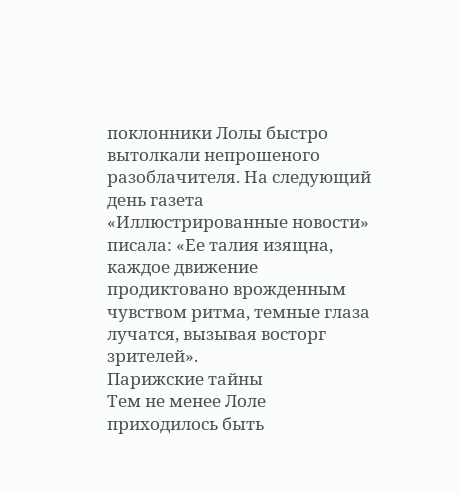поклонники Лолы быстро вытолкали непрошеного разоблачителя. На следующий день газета «Иллюстрированные новости» писала: «Ее талия изящна, каждое движение продиктовано врожденным чувством ритма, темные глаза лучатся, вызывая восторг зрителей».
Парижские тайны
Тем не менее Лоле приходилось быть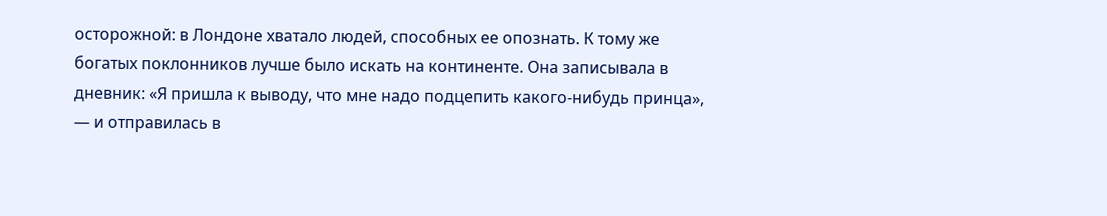осторожной: в Лондоне хватало людей, способных ее опознать. К тому же богатых поклонников лучше было искать на континенте. Она записывала в дневник: «Я пришла к выводу, что мне надо подцепить какого-нибудь принца», — и отправилась в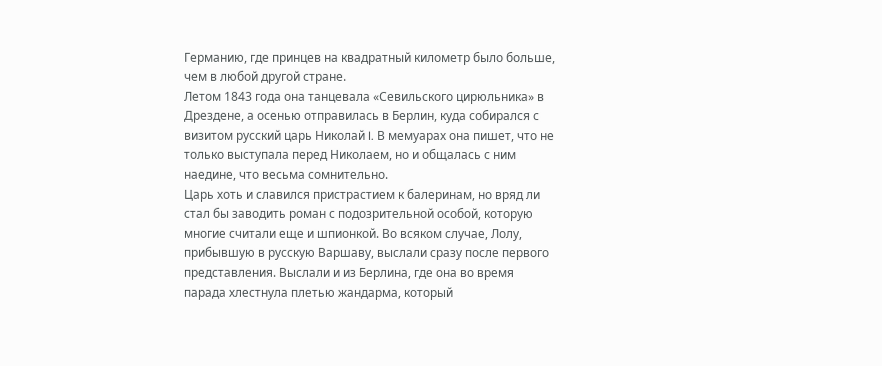Германию, где принцев на квадратный километр было больше, чем в любой другой стране.
Летом 1843 года она танцевала «Севильского цирюльника» в Дрездене, а осенью отправилась в Берлин, куда собирался с визитом русский царь Николай I. В мемуарах она пишет, что не только выступала перед Николаем, но и общалась с ним наедине, что весьма сомнительно.
Царь хоть и славился пристрастием к балеринам, но вряд ли стал бы заводить роман с подозрительной особой, которую многие считали еще и шпионкой. Во всяком случае, Лолу, прибывшую в русскую Варшаву, выслали сразу после первого представления. Выслали и из Берлина, где она во время парада хлестнула плетью жандарма, который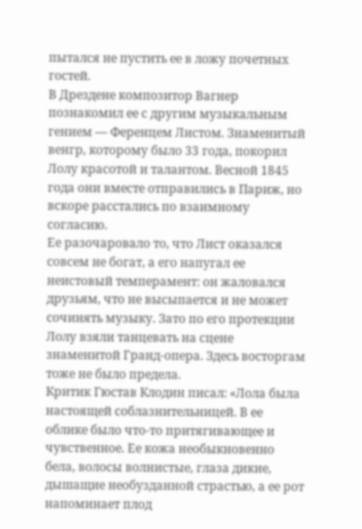пытался не пустить ее в ложу почетных гостей.
В Дрездене композитор Вагнер познакомил ее с другим музыкальным гением — Ференцем Листом. Знаменитый венгр, которому было 33 года, покорил Лолу красотой и талантом. Весной 1845 года они вместе отправились в Париж, но вскоре расстались по взаимному согласию.
Ее разочаровало то, что Лист оказался совсем не богат, а его напугал ее неистовый темперамент: он жаловался друзьям, что не высыпается и не может сочинять музыку. Зато по его протекции Лолу взяли танцевать на сцене знаменитой Гранд-опера. Здесь восторгам тоже не было предела.
Критик Гюстав Клодин писал: «Лола была настоящей соблазнительницей. В ее облике было что-то притягивающее и чувственное. Ее кожа необыкновенно бела, волосы волнистые, глаза дикие, дышащие необузданной страстью, а ее рот напоминает плод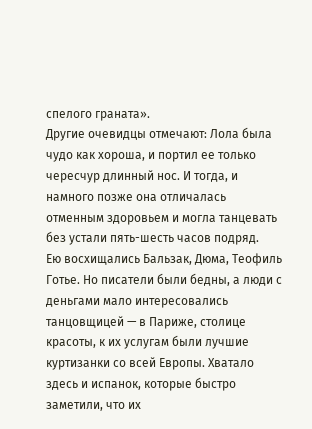спелого граната».
Другие очевидцы отмечают: Лола была чудо как хороша, и портил ее только чересчур длинный нос. И тогда, и намного позже она отличалась отменным здоровьем и могла танцевать без устали пять-шесть часов подряд.
Ею восхищались Бальзак, Дюма, Теофиль Готье. Но писатели были бедны, а люди с деньгами мало интересовались танцовщицей — в Париже, столице красоты, к их услугам были лучшие куртизанки со всей Европы. Хватало здесь и испанок, которые быстро заметили, что их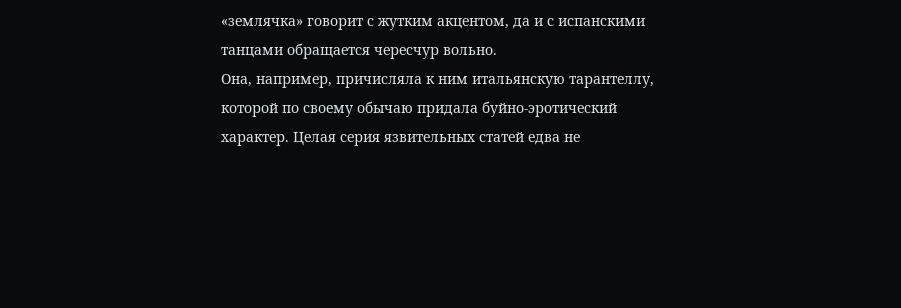«землячка» говорит с жутким акцентом, да и с испанскими танцами обращается чересчур вольно.
Она, например, причисляла к ним итальянскую тарантеллу, которой по своему обычаю придала буйно-эротический характер. Целая серия язвительных статей едва не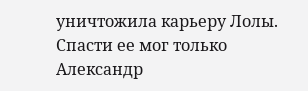уничтожила карьеру Лолы. Спасти ее мог только Александр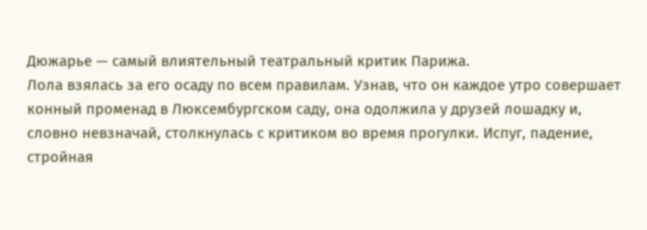Дюжарье — самый влиятельный театральный критик Парижа.
Лола взялась за его осаду по всем правилам. Узнав, что он каждое утро совершает конный променад в Люксембургском саду, она одолжила у друзей лошадку и, словно невзначай, столкнулась с критиком во время прогулки. Испуг, падение, стройная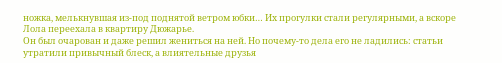ножка, мелькнувшая из-под поднятой ветром юбки… Их прогулки стали регулярными, а вскоре Лола переехала в квартиру Дюжарье.
Он был очарован и даже решил жениться на ней. Но почему-то дела его не ладились: статьи утратили привычный блеск, а влиятельные друзья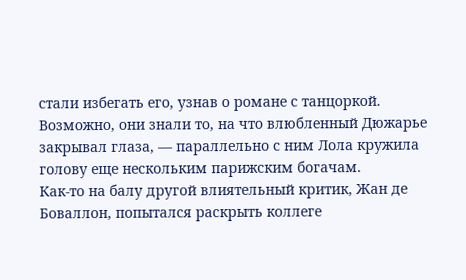стали избегать его, узнав о романе с танцоркой. Возможно, они знали то, на что влюбленный Дюжарье закрывал глаза, — параллельно с ним Лола кружила голову еще нескольким парижским богачам.
Как-то на балу другой влиятельный критик, Жан де Боваллон, попытался раскрыть коллеге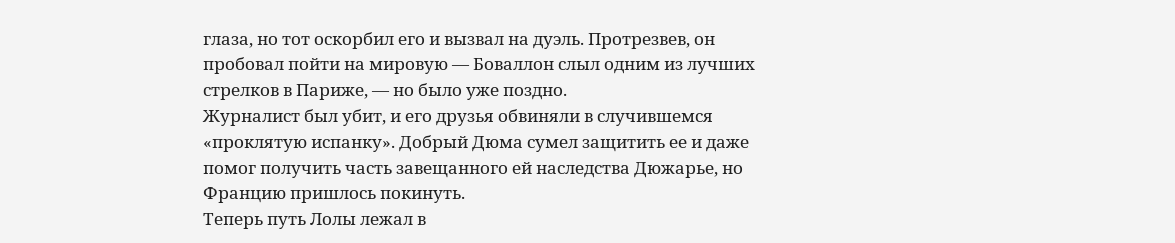глаза, но тот оскорбил его и вызвал на дуэль. Протрезвев, он пробовал пойти на мировую — Боваллон слыл одним из лучших стрелков в Париже, — но было уже поздно.
Журналист был убит, и его друзья обвиняли в случившемся «проклятую испанку». Добрый Дюма сумел защитить ее и даже помог получить часть завещанного ей наследства Дюжарье, но Францию пришлось покинуть.
Теперь путь Лолы лежал в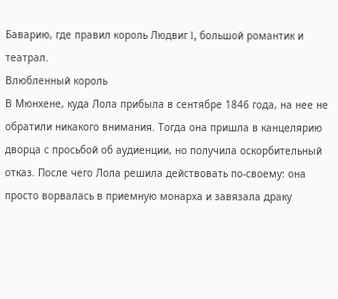Баварию, где правил король Людвиг I, большой романтик и театрал.
Влюбленный король
В Мюнхене, куда Лола прибыла в сентябре 1846 года, на нее не обратили никакого внимания. Тогда она пришла в канцелярию дворца с просьбой об аудиенции, но получила оскорбительный отказ. После чего Лола решила действовать по-своему: она просто ворвалась в приемную монарха и завязала драку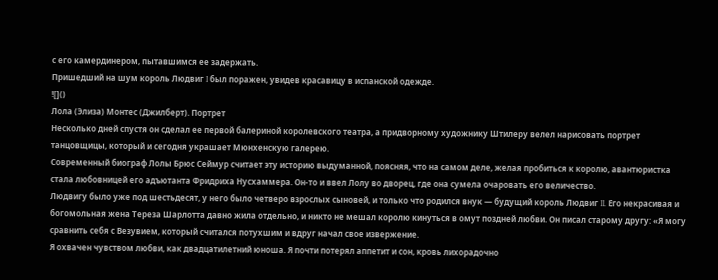с его камердинером, пытавшимся ее задержать.
Пришедший на шум король Людвиг I был поражен, увидев красавицу в испанской одежде.
![]()
Лола (Элиза) Монтес (Джилберт). Портрет
Несколько дней спустя он сделал ее первой балериной королевского театра, а придворному художнику Штилеру велел нарисовать портрет танцовщицы, который и сегодня украшает Мюнхенскую галерею.
Современный биограф Лолы Брюс Сеймур считает эту историю выдуманной, поясняя, что на самом деле, желая пробиться к королю, авантюристка стала любовницей его адъютанта Фридриха Нусхаммера. Он-то и ввел Лолу во дворец, где она сумела очаровать его величество.
Людвигу было уже под шестьдесят, у него было четверо взрослых сыновей, и только что родился внук — будущий король Людвиг II. Его некрасивая и богомольная жена Тереза Шарлотта давно жила отдельно, и никто не мешал королю кинуться в омут поздней любви. Он писал старому другу: «Я могу сравнить себя с Везувием, который считался потухшим и вдруг начал свое извержение.
Я охвачен чувством любви, как двадцатилетний юноша. Я почти потерял аппетит и сон, кровь лихорадочно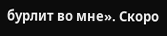бурлит во мне». Скоро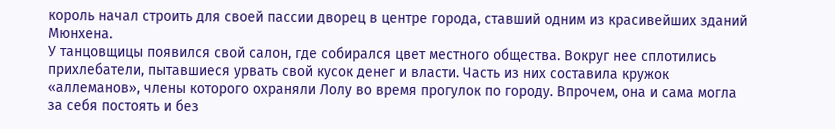король начал строить для своей пассии дворец в центре города, ставший одним из красивейших зданий Мюнхена.
У танцовщицы появился свой салон, где собирался цвет местного общества. Вокруг нее сплотились прихлебатели, пытавшиеся урвать свой кусок денег и власти. Часть из них составила кружок «аллеманов», члены которого охраняли Лолу во время прогулок по городу. Впрочем, она и сама могла за себя постоять и без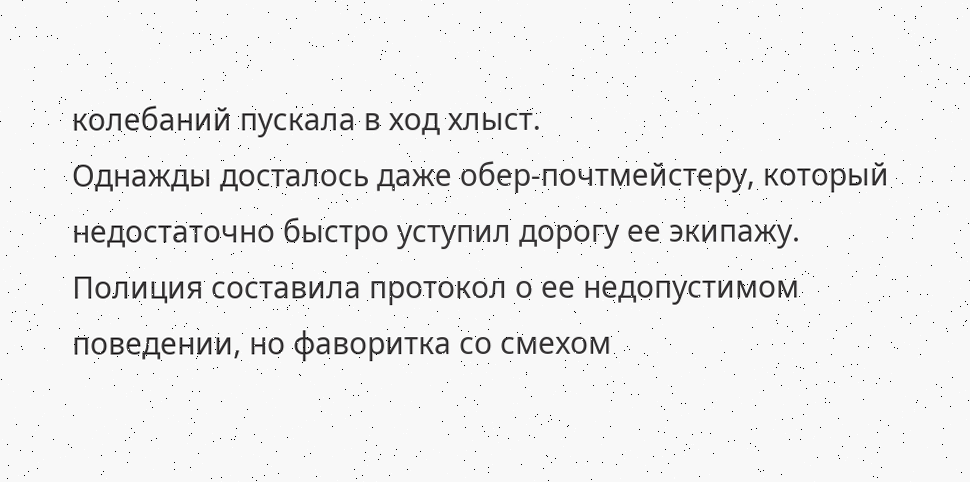колебаний пускала в ход хлыст.
Однажды досталось даже обер-почтмейстеру, который недостаточно быстро уступил дорогу ее экипажу. Полиция составила протокол о ее недопустимом поведении, но фаворитка со смехом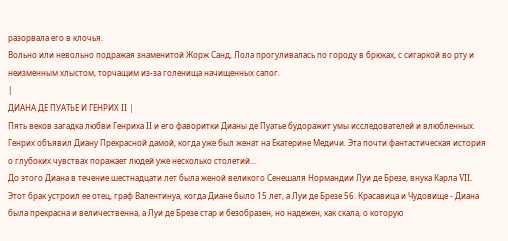разорвала его в клочья.
Вольно или невольно подражая знаменитой Жорж Санд, Лола прогуливалась по городу в брюках, с сигаркой во рту и неизменным хлыстом, торчащим из-за голенища начищенных сапог.
|
ДИАНА ДЕ ПУАТЬЕ И ГЕНРИХ II |
Пять веков загадка любви Генриха II и его фаворитки Дианы де Пуатье будоражит умы исследователей и влюбленных. Генрих объявил Диану Прекрасной дамой, когда уже был женат на Екатерине Медичи. Эта почти фантастическая история о глубоких чувствах поражает людей уже несколько столетий…
До этого Диана в течение шестнадцати лет была женой великого Сенешаля Нормандии Луи де Брезе, внука Карла VII. Этот брак устроил ее отец, граф Валентинуа, когда Диане было 15 лет, а Луи де Брезе 56. Красавица и Чудовище - Диана была прекрасна и величественна, а Луи де Брезе стар и безобразен, но надежен, как скала, о которую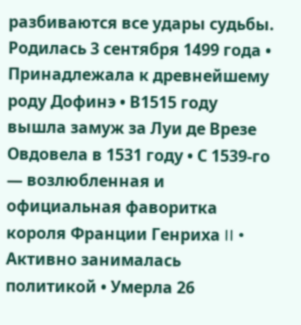разбиваются все удары судьбы.
Родилась 3 сентября 1499 года • Принадлежала к древнейшему роду Дофинэ • В1515 году вышла замуж за Луи де Врезе
Овдовела в 1531 году • С 1539-го — возлюбленная и официальная фаворитка короля Франции Генриха II • Активно занималась политикой • Умерла 26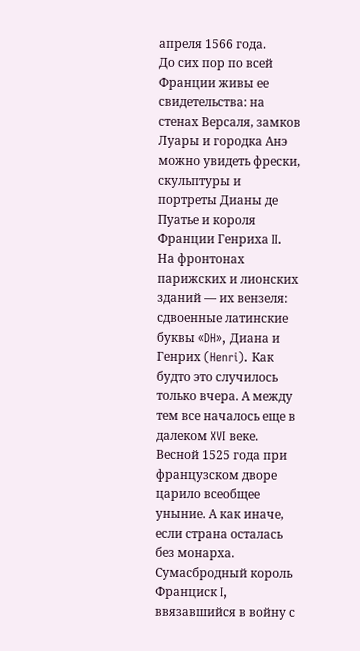апреля 1566 года.
До сих пор по всей Франции живы ее свидетельства: на стенах Версаля, замков Луары и городка Анэ можно увидеть фрески, скульптуры и портреты Дианы де Пуатье и короля Франции Генриха II. На фронтонах парижских и лионских зданий — их вензеля: сдвоенные латинские буквы «DH», Диана и Генрих (Henri). Как будто это случилось только вчера. А между тем все началось еще в далеком XVI веке.
Весной 1525 года при французском дворе царило всеобщее уныние. А как иначе, если страна осталась без монарха. Сумасбродный король Франциск I, ввязавшийся в войну с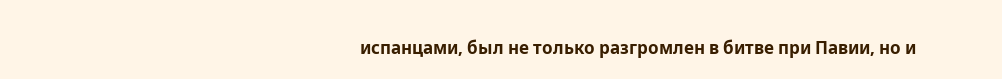испанцами, был не только разгромлен в битве при Павии, но и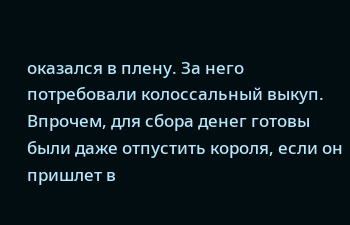оказался в плену. За него потребовали колоссальный выкуп. Впрочем, для сбора денег готовы были даже отпустить короля, если он пришлет в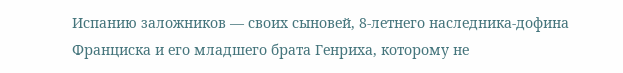Испанию заложников — своих сыновей, 8-летнего наследника-дофина Франциска и его младшего брата Генриха, которому не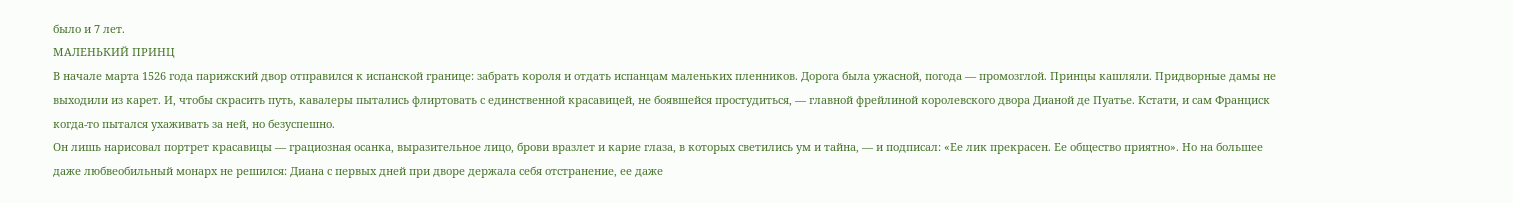было и 7 лет.
МАЛЕНЬКИЙ ПРИНЦ
В начале марта 1526 года парижский двор отправился к испанской границе: забрать короля и отдать испанцам маленьких пленников. Дорога была ужасной, погода — промозглой. Принцы кашляли. Придворные дамы не выходили из карет. И, чтобы скрасить путь, кавалеры пытались флиртовать с единственной красавицей, не боявшейся простудиться, — главной фрейлиной королевского двора Дианой де Пуатье. Кстати, и сам Франциск когда-то пытался ухаживать за ней, но безуспешно.
Он лишь нарисовал портрет красавицы — грациозная осанка, выразительное лицо, брови вразлет и карие глаза, в которых светились ум и тайна, — и подписал: «Ее лик прекрасен. Ее общество приятно». Но на большее даже любвеобильный монарх не решился: Диана с первых дней при дворе держала себя отстранение, ее даже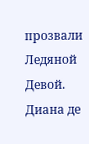прозвали Ледяной Девой.
Диана де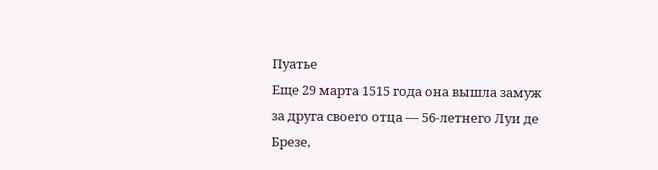Пуатье
Еще 29 марта 1515 года она вышла замуж за друга своего отца — 56-летнего Луи де Брезе,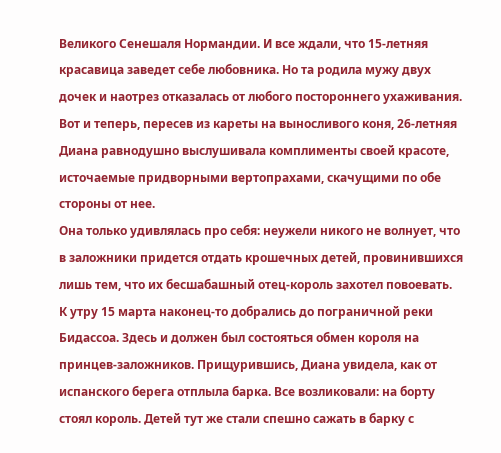Великого Сенешаля Нормандии. И все ждали, что 15-летняя красавица заведет себе любовника. Но та родила мужу двух дочек и наотрез отказалась от любого постороннего ухаживания. Вот и теперь, пересев из кареты на выносливого коня, 26-летняя Диана равнодушно выслушивала комплименты своей красоте, источаемые придворными вертопрахами, скачущими по обе стороны от нее.
Она только удивлялась про себя: неужели никого не волнует, что в заложники придется отдать крошечных детей, провинившихся лишь тем, что их бесшабашный отец-король захотел повоевать.
К утру 15 марта наконец-то добрались до пограничной реки Бидассоа. Здесь и должен был состояться обмен короля на принцев-заложников. Прищурившись, Диана увидела, как от испанского берега отплыла барка. Все возликовали: на борту стоял король. Детей тут же стали спешно сажать в барку с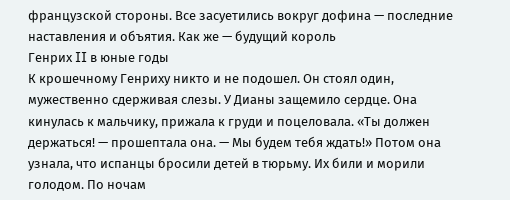французской стороны. Все засуетились вокруг дофина — последние наставления и объятия. Как же — будущий король
Генрих II в юные годы
К крошечному Генриху никто и не подошел. Он стоял один, мужественно сдерживая слезы. У Дианы защемило сердце. Она кинулась к мальчику, прижала к груди и поцеловала. «Ты должен держаться! — прошептала она. — Мы будем тебя ждать!» Потом она узнала, что испанцы бросили детей в тюрьму. Их били и морили голодом. По ночам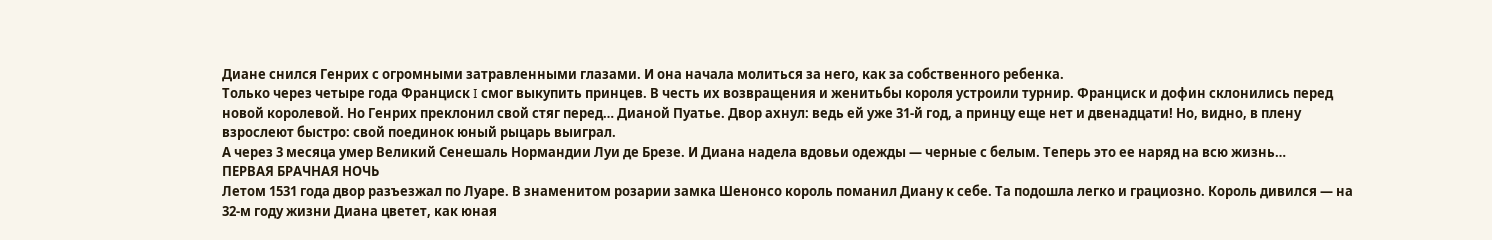Диане снился Генрих с огромными затравленными глазами. И она начала молиться за него, как за собственного ребенка.
Только через четыре года Франциск I смог выкупить принцев. В честь их возвращения и женитьбы короля устроили турнир. Франциск и дофин склонились перед новой королевой. Но Генрих преклонил свой стяг перед… Дианой Пуатье. Двор ахнул: ведь ей уже 31-й год, а принцу еще нет и двенадцати! Но, видно, в плену взрослеют быстро: свой поединок юный рыцарь выиграл.
А через 3 месяца умер Великий Сенешаль Нормандии Луи де Брезе. И Диана надела вдовьи одежды — черные с белым. Теперь это ее наряд на всю жизнь…
ПЕРВАЯ БРАЧНАЯ НОЧЬ
Летом 1531 года двор разъезжал по Луаре. В знаменитом розарии замка Шенонсо король поманил Диану к себе. Та подошла легко и грациозно. Король дивился — на 32-м году жизни Диана цветет, как юная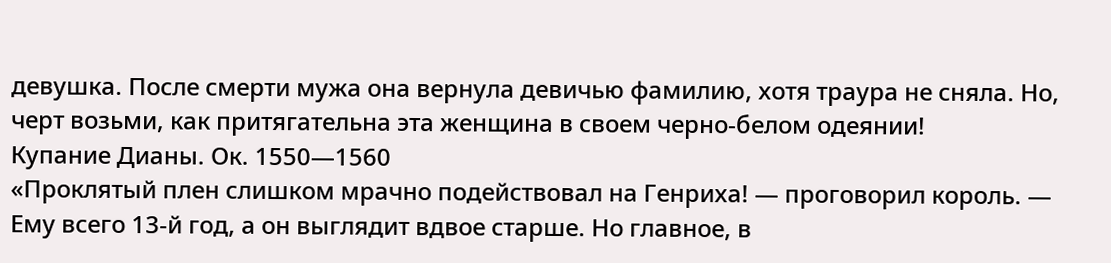девушка. После смерти мужа она вернула девичью фамилию, хотя траура не сняла. Но, черт возьми, как притягательна эта женщина в своем черно-белом одеянии!
Купание Дианы. Ок. 1550—1560
«Проклятый плен слишком мрачно подействовал на Генриха! — проговорил король. — Ему всего 13-й год, а он выглядит вдвое старше. Но главное, в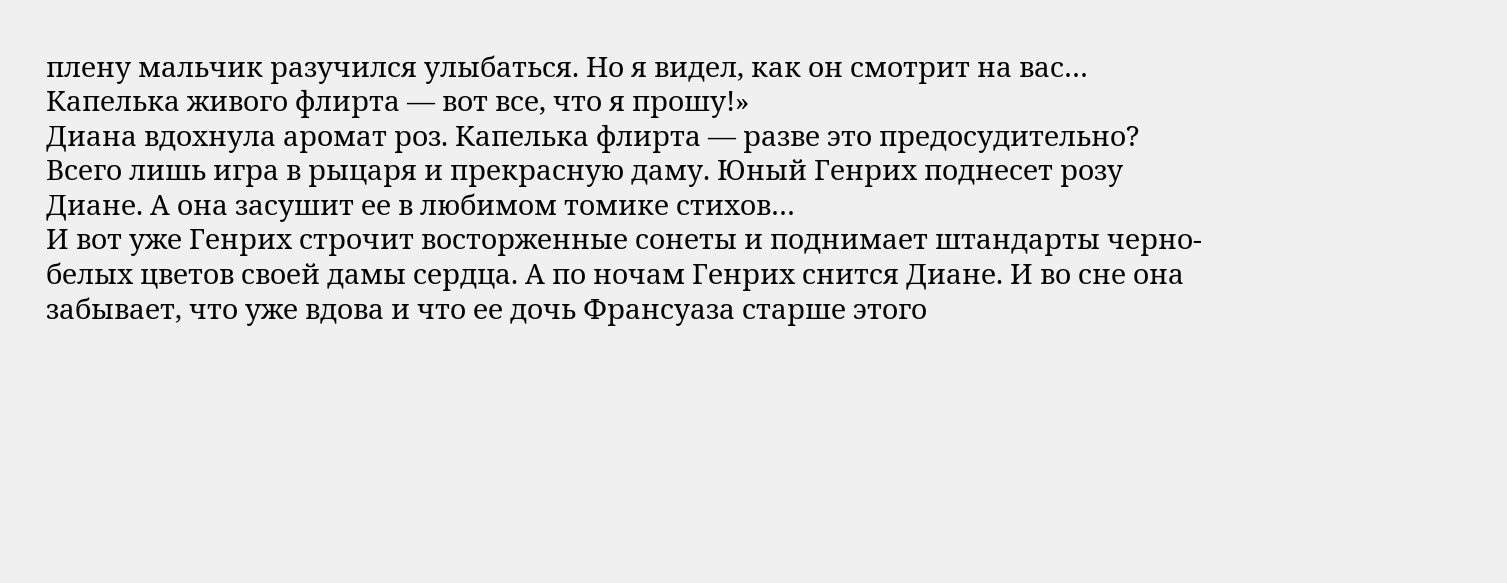плену мальчик разучился улыбаться. Но я видел, как он смотрит на вас… Капелька живого флирта — вот все, что я прошу!»
Диана вдохнула аромат роз. Капелька флирта — разве это предосудительно? Всего лишь игра в рыцаря и прекрасную даму. Юный Генрих поднесет розу Диане. А она засушит ее в любимом томике стихов…
И вот уже Генрих строчит восторженные сонеты и поднимает штандарты черно-белых цветов своей дамы сердца. А по ночам Генрих снится Диане. И во сне она забывает, что уже вдова и что ее дочь Франсуаза старше этого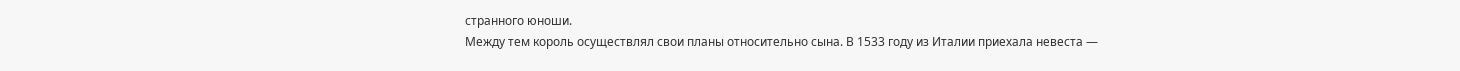странного юноши.
Между тем король осуществлял свои планы относительно сына. В 1533 году из Италии приехала невеста —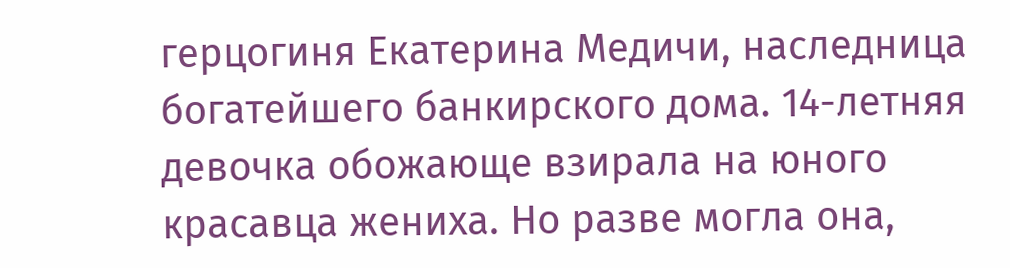герцогиня Екатерина Медичи, наследница богатейшего банкирского дома. 14-летняя девочка обожающе взирала на юного красавца жениха. Но разве могла она,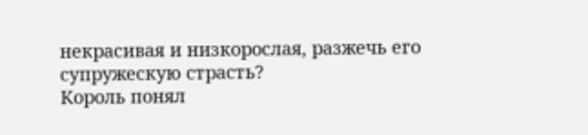некрасивая и низкорослая, разжечь его супружескую страсть?
Король понял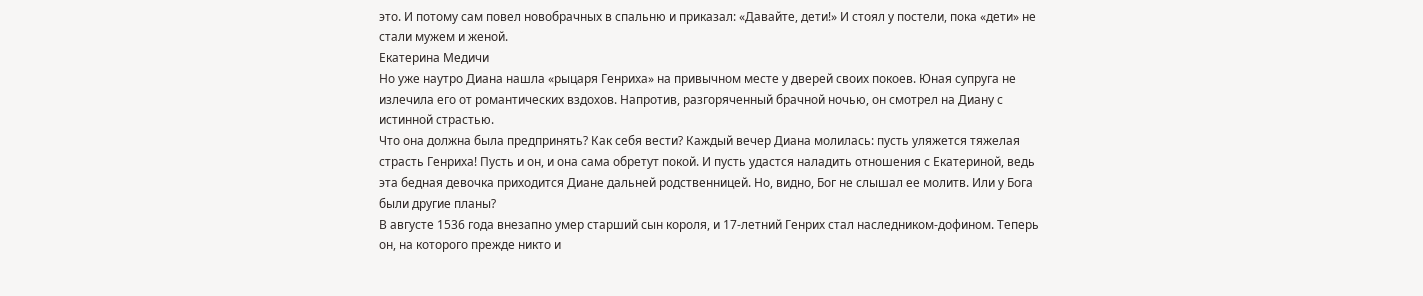это. И потому сам повел новобрачных в спальню и приказал: «Давайте, дети!» И стоял у постели, пока «дети» не стали мужем и женой.
Екатерина Медичи
Но уже наутро Диана нашла «рыцаря Генриха» на привычном месте у дверей своих покоев. Юная супруга не излечила его от романтических вздохов. Напротив, разгоряченный брачной ночью, он смотрел на Диану с истинной страстью.
Что она должна была предпринять? Как себя вести? Каждый вечер Диана молилась: пусть уляжется тяжелая страсть Генриха! Пусть и он, и она сама обретут покой. И пусть удастся наладить отношения с Екатериной, ведь эта бедная девочка приходится Диане дальней родственницей. Но, видно, Бог не слышал ее молитв. Или у Бога были другие планы?
В августе 1536 года внезапно умер старший сын короля, и 17-летний Генрих стал наследником-дофином. Теперь он, на которого прежде никто и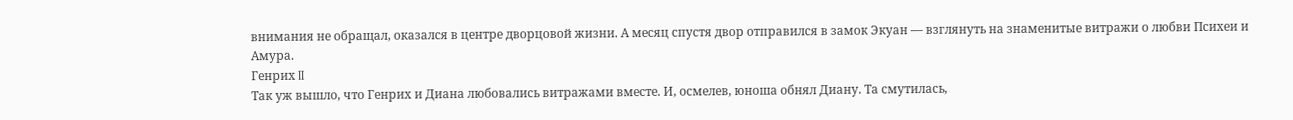внимания не обращал, оказался в центре дворцовой жизни. А месяц спустя двор отправился в замок Экуан — взглянуть на знаменитые витражи о любви Психеи и Амура.
Генрих II
Так уж вышло, что Генрих и Диана любовались витражами вместе. И, осмелев, юноша обнял Диану. Та смутилась,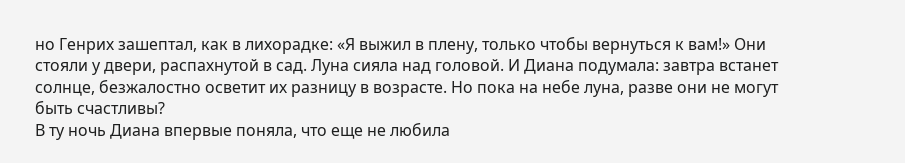но Генрих зашептал, как в лихорадке: «Я выжил в плену, только чтобы вернуться к вам!» Они стояли у двери, распахнутой в сад. Луна сияла над головой. И Диана подумала: завтра встанет солнце, безжалостно осветит их разницу в возрасте. Но пока на небе луна, разве они не могут быть счастливы?
В ту ночь Диана впервые поняла, что еще не любила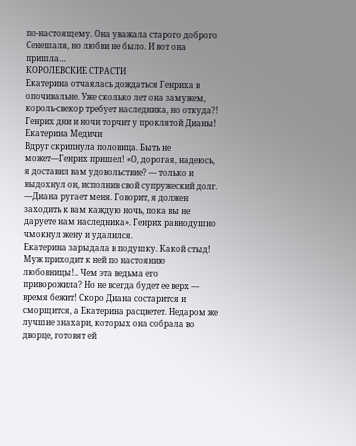по-настоящему. Она уважала старого доброго Сенешаля, но любви не было. И вот она пришла…
КОРОЛЕВСКИЕ СТРАСТИ
Екатерина отчаялась дождаться Генриха в опочивальне. Уже сколько лет она замужем, король-свекор требует наследника, но откуда?! Генрих дни и ночи торчит у проклятой Дианы!
Екатерина Медичи
Вдруг скрипнула половица. Быть не может—Генрих пришел! «О, дорогая, надеюсь, я доставил вам удовольствие? — только и выдохнул он, исполнив свой супружеский долг. —Диана ругает меня. Говорит, я должен заходить к вам каждую ночь, пока вы не даруете нам наследника». Генрих равнодушно чмокнул жену и удалился.
Екатерина зарыдала в подушку. Какой стыд! Муж приходит к ней по настоянию любовницы!.. Чем эта ведьма его приворожила? Но не всегда будет ее верх — время бежит! Скоро Диана состарится и сморщится, а Екатерина расцветет. Недаром же лучшие знахари, которых она собрала во дворце, готовят ей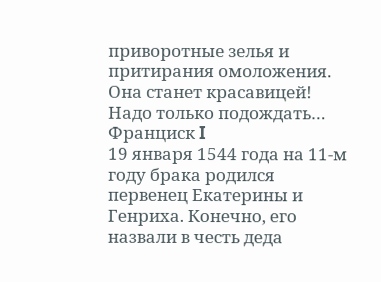приворотные зелья и притирания омоложения. Она станет красавицей! Надо только подождать…
Франциск I
19 января 1544 года на 11-м году брака родился первенец Екатерины и Генриха. Конечно, его назвали в честь деда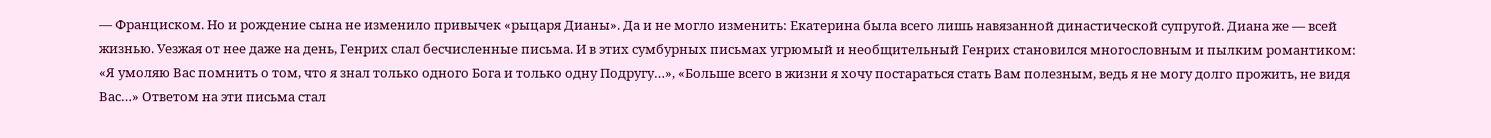— Франциском. Но и рождение сына не изменило привычек «рыцаря Дианы». Да и не могло изменить: Екатерина была всего лишь навязанной династической супругой. Диана же — всей жизнью. Уезжая от нее даже на день, Генрих слал бесчисленные письма. И в этих сумбурных письмах угрюмый и необщительный Генрих становился многословным и пылким романтиком:
«Я умоляю Вас помнить о том, что я знал только одного Бога и только одну Подругу…», «Больше всего в жизни я хочу постараться стать Вам полезным, ведь я не могу долго прожить, не видя Вас…» Ответом на эти письма стал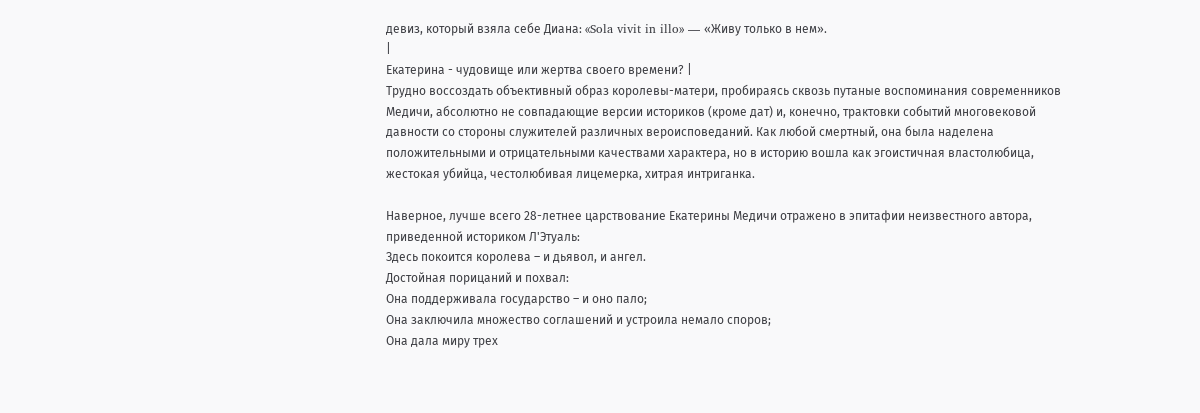девиз, который взяла себе Диана: «Sola vivit in illo» — «Живу только в нем».
|
Екатерина - чудовище или жертва своего времени? |
Трудно воссоздать объективный образ королевы-матери, пробираясь сквозь путаные воспоминания современников Медичи, абсолютно не совпадающие версии историков (кроме дат) и, конечно, трактовки событий многовековой давности со стороны служителей различных вероисповеданий. Как любой смертный, она была наделена положительными и отрицательными качествами характера, но в историю вошла как эгоистичная властолюбица, жестокая убийца, честолюбивая лицемерка, хитрая интриганка.

Наверное, лучше всего 28-летнее царствование Екатерины Медичи отражено в эпитафии неизвестного автора, приведенной историком Л'Этуаль:
Здесь покоится королева – и дьявол, и ангел.
Достойная порицаний и похвал:
Она поддерживала государство – и оно пало;
Она заключила множество соглашений и устроила немало споров;
Она дала миру трех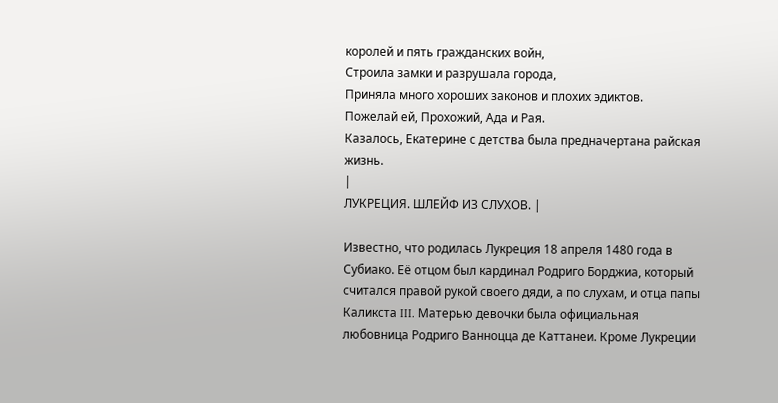королей и пять гражданских войн,
Строила замки и разрушала города,
Приняла много хороших законов и плохих эдиктов.
Пожелай ей, Прохожий, Ада и Рая.
Казалось, Екатерине с детства была предначертана райская жизнь.
|
ЛУКРЕЦИЯ. ШЛЕЙФ ИЗ СЛУХОВ. |

Известно, что родилась Лукреция 18 апреля 1480 года в Субиако. Её отцом был кардинал Родриго Борджиа, который считался правой рукой своего дяди, а по слухам, и отца папы Каликста III. Матерью девочки была официальная любовница Родриго Ванноцца де Каттанеи. Кроме Лукреции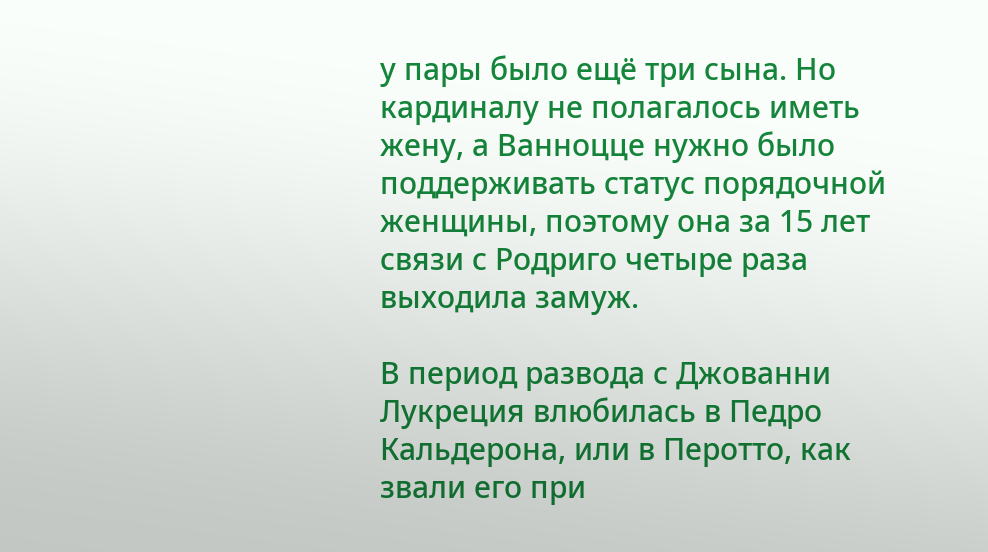у пары было ещё три сына. Но кардиналу не полагалось иметь жену, а Ванноцце нужно было поддерживать статус порядочной женщины, поэтому она за 15 лет связи с Родриго четыре раза выходила замуж.

В период развода с Джованни Лукреция влюбилась в Педро Кальдерона, или в Перотто, как звали его при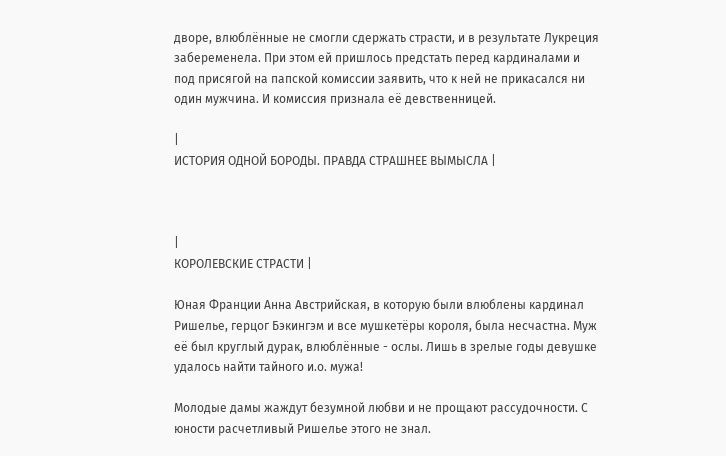дворе, влюблённые не смогли сдержать страсти, и в результате Лукреция забеременела. При этом ей пришлось предстать перед кардиналами и под присягой на папской комиссии заявить, что к ней не прикасался ни один мужчина. И комиссия признала её девственницей.

|
ИСТОРИЯ ОДНОЙ БОРОДЫ. ПРАВДА СТРАШНЕЕ ВЫМЫСЛА |



|
КОРОЛЕВСКИЕ СТРАСТИ |

Юная Франции Анна Австрийская, в которую были влюблены кардинал Ришелье, герцог Бэкингэм и все мушкетёры короля, была несчастна. Муж её был круглый дурак, влюблённые - ослы. Лишь в зрелые годы девушке удалось найти тайного и.о. мужа!

Молодые дамы жаждут безумной любви и не прощают рассудочности. С юности расчетливый Ришелье этого не знал.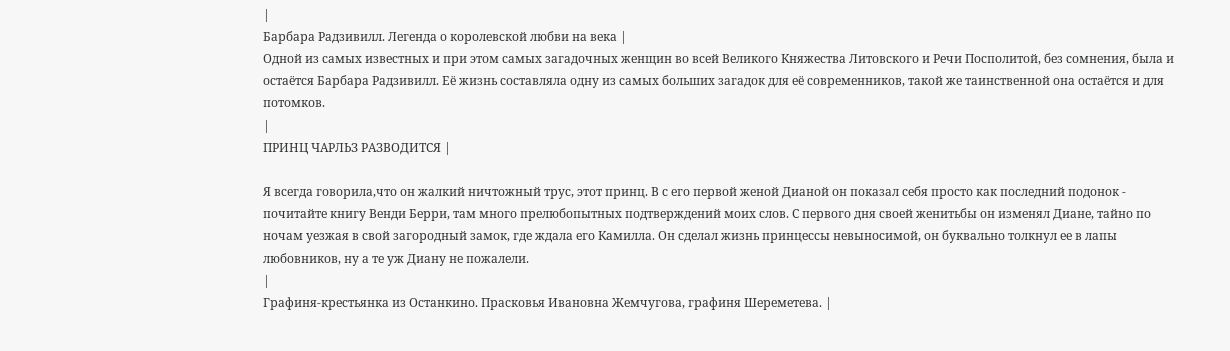|
Барбара Радзивилл. Легенда о королевской любви на века |
Одной из самых известных и при этом самых загадочных женщин во всей Великого Княжества Литовского и Речи Посполитой, без сомнения, была и остаётся Барбара Радзивилл. Её жизнь составляла одну из самых больших загадок для её современников, такой же таинственной она остаётся и для потомков.
|
ПРИНЦ ЧАРЛЬЗ РАЗВОДИТСЯ |

Я всегда говорила,что он жалкий ничтожный трус, этот принц. В с его первой женой Дианой он показал себя просто как последний подонок - почитайте книгу Венди Берри, там много прелюбопытных подтверждений моих слов. С первого дня своей женитьбы он изменял Диане, тайно по ночам уезжая в свой загородный замок, где ждала его Камилла. Он сделал жизнь принцессы невыносимой, он буквально толкнул ее в лапы любовников, ну а те уж Диану не пожалели.
|
Графиня-крестьянка из Останкино. Прасковья Ивановна Жемчугова, графиня Шереметева. |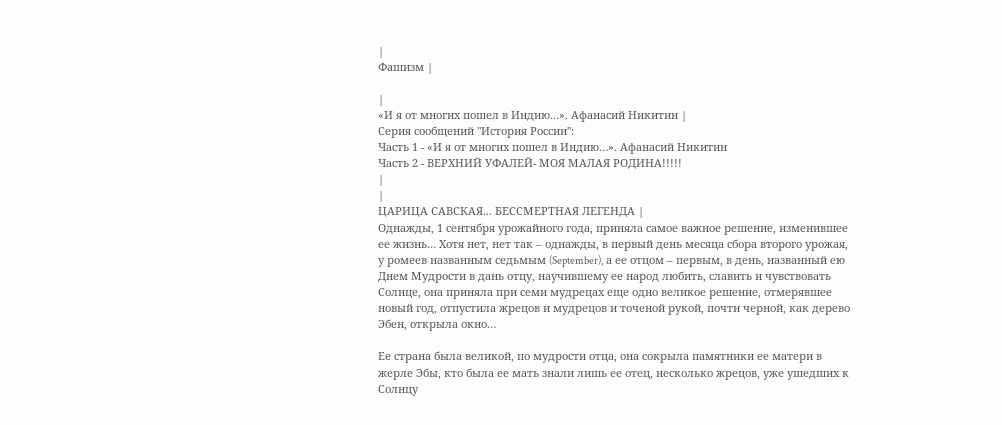|
Фашизм |

|
«И я от многих пошел в Индию…». Афанасий Никитин |
Серия сообщений "История России":
Часть 1 - «И я от многих пошел в Индию…». Афанасий Никитин
Часть 2 - ВЕРХНИЙ УФАЛЕЙ- МОЯ МАЛАЯ РОДИНА!!!!!
|
|
ЦАРИЦА САВСКАЯ... БЕССМЕРТНАЯ ЛЕГЕНДА |
Однажды, 1 сентября урожайного года, приняла самое важное решение, изменившее ее жизнь… Хотя нет, нет так – однажды, в первый день месяца сбора второго урожая, у ромеев названным седьмым (September), а ее отцом – первым, в день, названный ею Днем Мудрости в дань отцу, научившему ее народ любить, славить и чувствовать Солнце, она приняла при семи мудрецах еще одно великое решение, отмерявшее новый год, отпустила жрецов и мудрецов и точеной рукой, почти черной, как дерево Эбен, открыла окно…

Ее страна была великой, по мудрости отца, она сокрыла памятники ее матери в жерле Эбы, кто была ее мать знали лишь ее отец, несколько жрецов, уже ушедших к Солнцу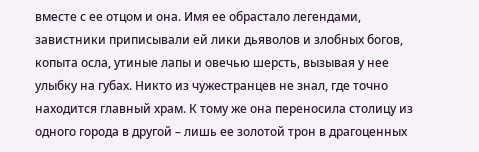вместе с ее отцом и она. Имя ее обрастало легендами, завистники приписывали ей лики дьяволов и злобных богов, копыта осла, утиные лапы и овечью шерсть, вызывая у нее улыбку на губах. Никто из чужестранцев не знал, где точно находится главный храм. К тому же она переносила столицу из одного города в другой – лишь ее золотой трон в драгоценных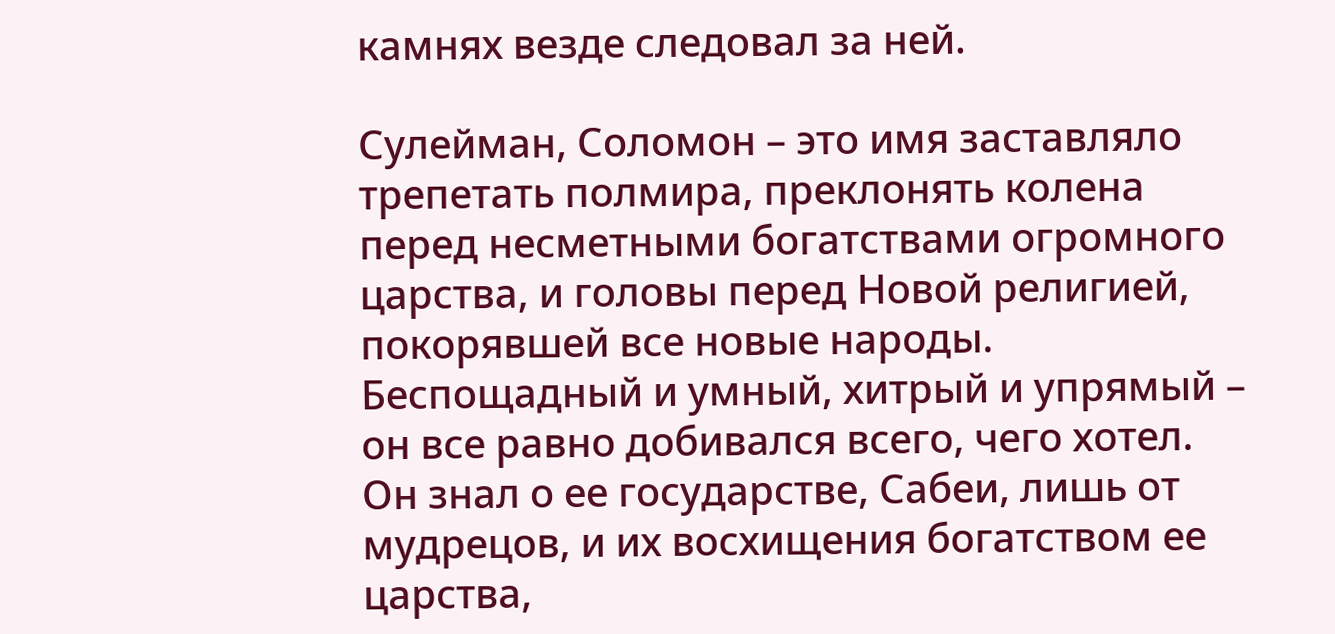камнях везде следовал за ней.

Сулейман, Соломон – это имя заставляло трепетать полмира, преклонять колена перед несметными богатствами огромного царства, и головы перед Новой религией, покорявшей все новые народы. Беспощадный и умный, хитрый и упрямый – он все равно добивался всего, чего хотел. Он знал о ее государстве, Сабеи, лишь от мудрецов, и их восхищения богатством ее царства,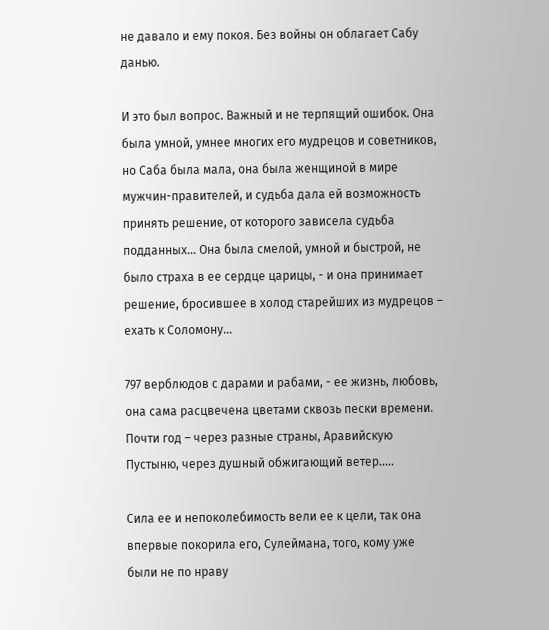не давало и ему покоя. Без войны он облагает Сабу данью.

И это был вопрос. Важный и не терпящий ошибок. Она была умной, умнее многих его мудрецов и советников, но Саба была мала, она была женщиной в мире мужчин-правителей, и судьба дала ей возможность принять решение, от которого зависела судьба подданных… Она была смелой, умной и быстрой, не было страха в ее сердце царицы, - и она принимает решение, бросившее в холод старейших из мудрецов – ехать к Соломону…

797 верблюдов с дарами и рабами, - ее жизнь, любовь, она сама расцвечена цветами сквозь пески времени. Почти год – через разные страны, Аравийскую Пустыню, через душный обжигающий ветер…..

Сила ее и непоколебимость вели ее к цели, так она впервые покорила его, Сулеймана, того, кому уже были не по нраву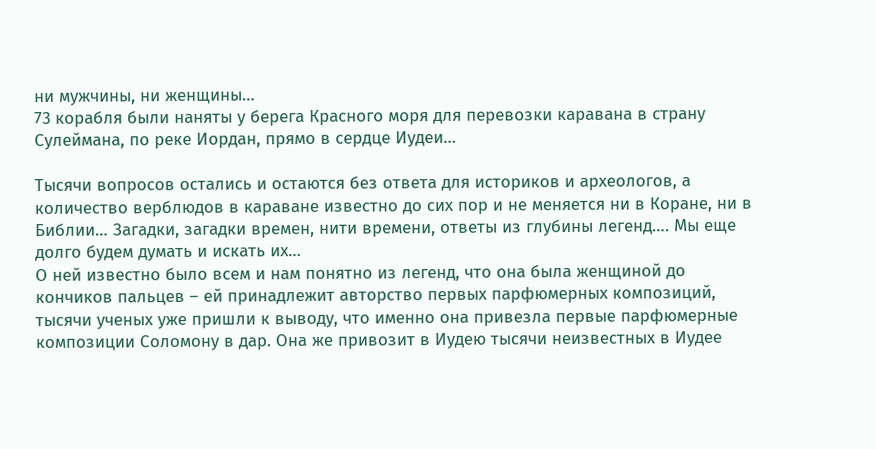ни мужчины, ни женщины…
73 корабля были наняты у берега Красного моря для перевозки каравана в страну Сулеймана, по реке Иордан, прямо в сердце Иудеи…

Тысячи вопросов остались и остаются без ответа для историков и археологов, а количество верблюдов в караване известно до сих пор и не меняется ни в Коране, ни в Библии… Загадки, загадки времен, нити времени, ответы из глубины легенд…. Мы еще долго будем думать и искать их…
О ней известно было всем и нам понятно из легенд, что она была женщиной до кончиков пальцев – ей принадлежит авторство первых парфюмерных композиций, тысячи ученых уже пришли к выводу, что именно она привезла первые парфюмерные композиции Соломону в дар. Она же привозит в Иудею тысячи неизвестных в Иудее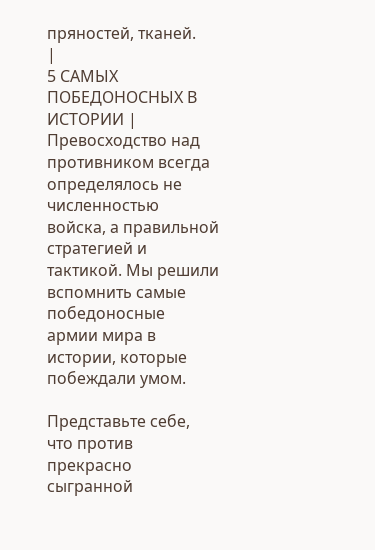пряностей, тканей.
|
5 САМЫХ ПОБЕДОНОСНЫХ В ИСТОРИИ |
Превосходство над противником всегда определялось не численностью войска, а правильной стратегией и тактикой. Мы решили вспомнить самые победоносные армии мира в истории, которые побеждали умом.

Представьте себе, что против прекрасно сыгранной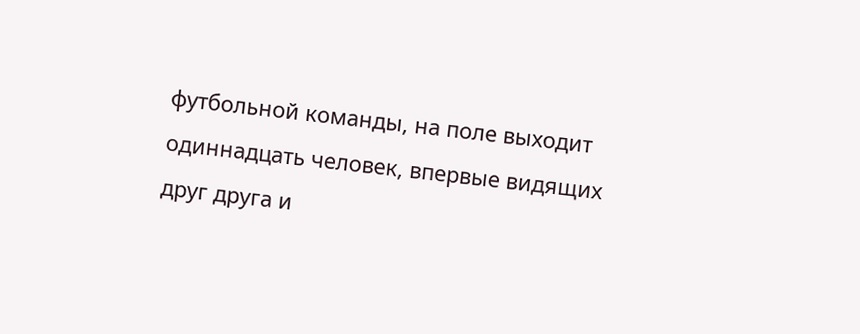футбольной команды, на поле выходит одиннадцать человек, впервые видящих друг друга и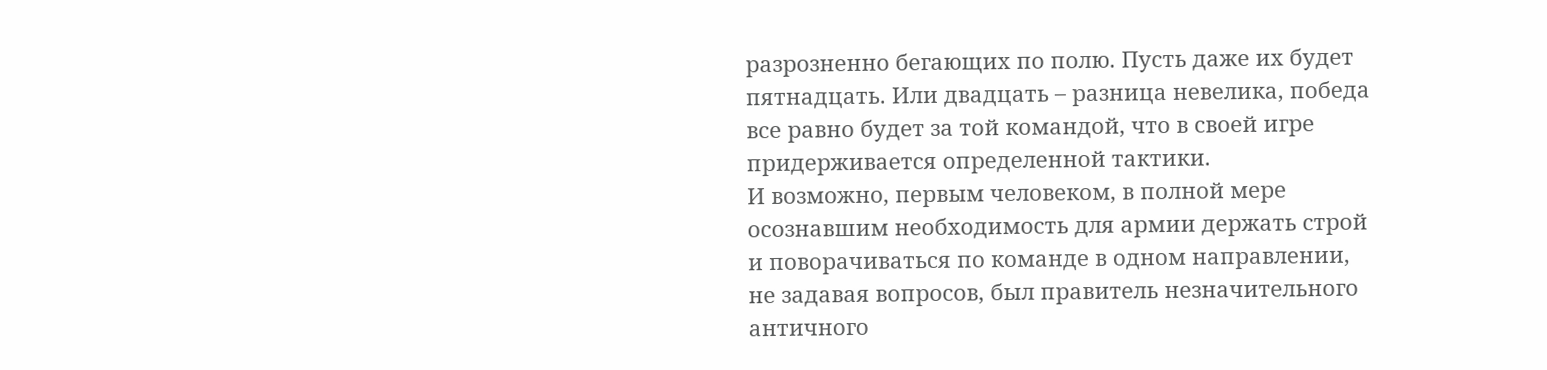разрозненно бегающих по полю. Пусть даже их будет пятнадцать. Или двадцать – разница невелика, победа все равно будет за той командой, что в своей игре придерживается определенной тактики.
И возможно, первым человеком, в полной мере осознавшим необходимость для армии держать строй и поворачиваться по команде в одном направлении, не задавая вопросов, был правитель незначительного античного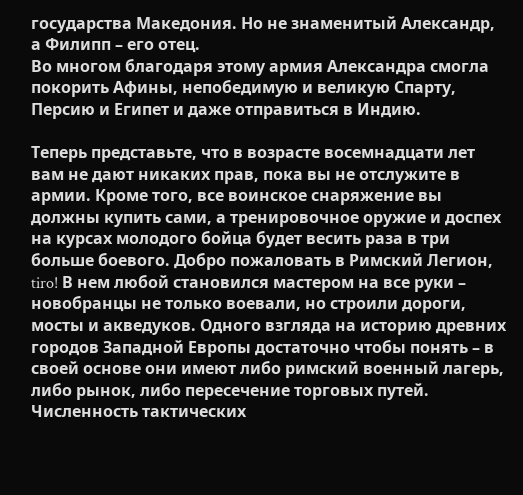государства Македония. Но не знаменитый Александр, а Филипп – его отец.
Во многом благодаря этому армия Александра смогла покорить Афины, непобедимую и великую Спарту, Персию и Египет и даже отправиться в Индию.

Теперь представьте, что в возрасте восемнадцати лет вам не дают никаких прав, пока вы не отслужите в армии. Кроме того, все воинское снаряжение вы должны купить сами, а тренировочное оружие и доспех на курсах молодого бойца будет весить раза в три больше боевого. Добро пожаловать в Римский Легион, tiro! В нем любой становился мастером на все руки – новобранцы не только воевали, но строили дороги, мосты и акведуков. Одного взгляда на историю древних городов Западной Европы достаточно чтобы понять – в своей основе они имеют либо римский военный лагерь, либо рынок, либо пересечение торговых путей. Численность тактических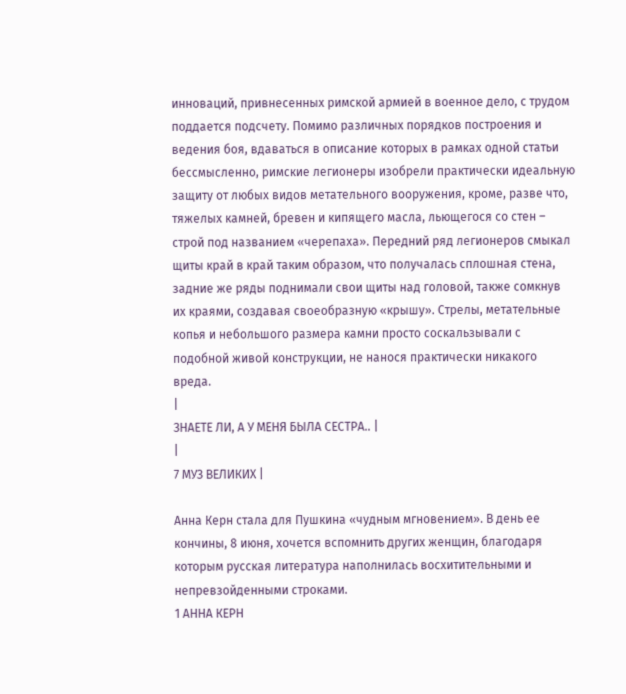инноваций, привнесенных римской армией в военное дело, с трудом поддается подсчету. Помимо различных порядков построения и ведения боя, вдаваться в описание которых в рамках одной статьи бессмысленно, римские легионеры изобрели практически идеальную защиту от любых видов метательного вооружения, кроме, разве что, тяжелых камней, бревен и кипящего масла, льющегося со стен – строй под названием «черепаха». Передний ряд легионеров смыкал щиты край в край таким образом, что получалась сплошная стена, задние же ряды поднимали свои щиты над головой, также сомкнув их краями, создавая своеобразную «крышу». Стрелы, метательные копья и небольшого размера камни просто соскальзывали с подобной живой конструкции, не нанося практически никакого вреда.
|
ЗНАЕТЕ ЛИ, А У МЕНЯ БЫЛА СЕСТРА.. |
|
7 МУЗ ВЕЛИКИХ |

Анна Керн стала для Пушкина «чудным мгновением». В день ее кончины, 8 июня, хочется вспомнить других женщин, благодаря которым русская литература наполнилась восхитительными и непревзойденными строками.
1 АННА КЕРН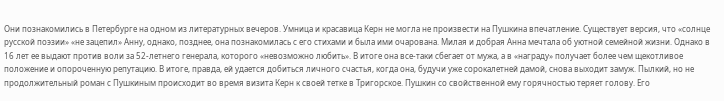Они познакомились в Петербурге на одном из литературных вечеров. Умница и красавица Керн не могла не произвести на Пушкина впечатление. Существует версия, что «солнце русской поэзии» «не зацепил» Анну, однако, позднее, она познакомилась с его стихами и была ими очарована. Милая и добрая Анна мечтала об уютной семейной жизни. Однако в 16 лет ее выдают против воли за 52-летнего генерала, которого «невозможно любить». В итоге она все-таки сбегает от мужа, а в «награду» получает более чем щекотливое положение и опороченную репутацию. В итоге, правда, ей удается добиться личного счастья, когда она, будучи уже сорокалетней дамой, снова выходит замуж. Пылкий, но не продолжительный роман с Пушкиным происходит во время визита Керн к своей тетке в Тригорское. Пушкин со свойственной ему горячностью теряет голову. Его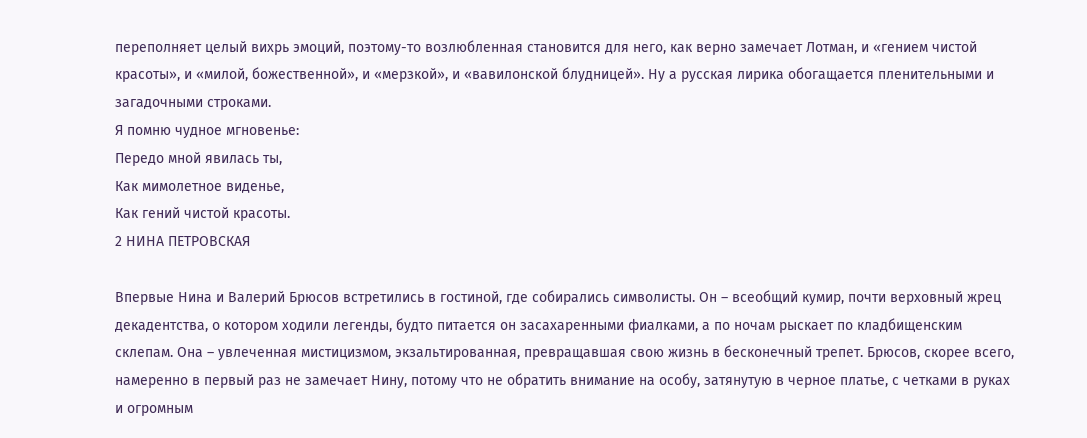переполняет целый вихрь эмоций, поэтому-то возлюбленная становится для него, как верно замечает Лотман, и «гением чистой красоты», и «милой, божественной», и «мерзкой», и «вавилонской блудницей». Ну а русская лирика обогащается пленительными и загадочными строками.
Я помню чудное мгновенье:
Передо мной явилась ты,
Как мимолетное виденье,
Как гений чистой красоты.
2 НИНА ПЕТРОВСКАЯ

Впервые Нина и Валерий Брюсов встретились в гостиной, где собирались символисты. Он – всеобщий кумир, почти верховный жрец декадентства, о котором ходили легенды, будто питается он засахаренными фиалками, а по ночам рыскает по кладбищенским склепам. Она – увлеченная мистицизмом, экзальтированная, превращавшая свою жизнь в бесконечный трепет. Брюсов, скорее всего, намеренно в первый раз не замечает Нину, потому что не обратить внимание на особу, затянутую в черное платье, с четками в руках и огромным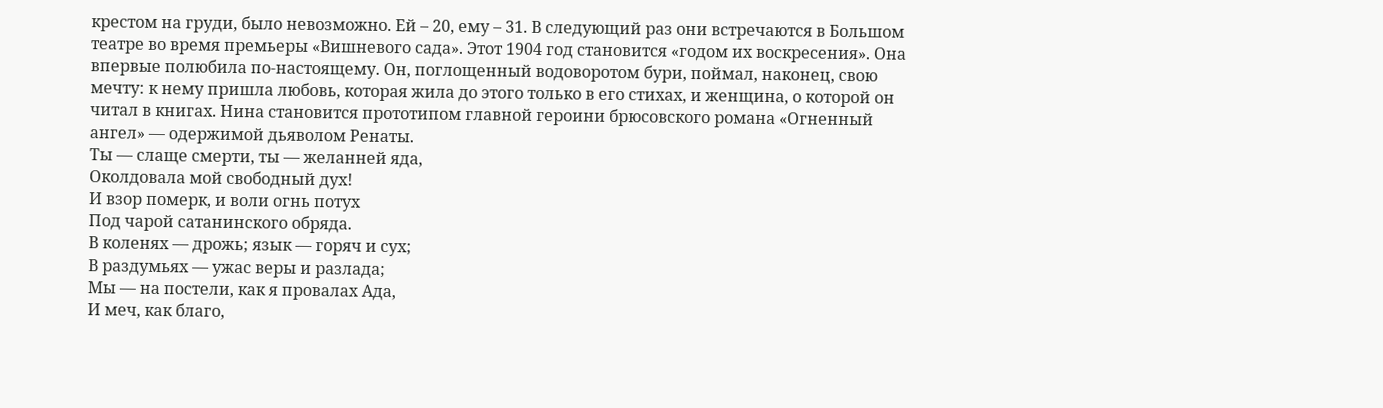крестом на груди, было невозможно. Ей – 20, ему – 31. В следующий раз они встречаются в Большом театре во время премьеры «Вишневого сада». Этот 1904 год становится «годом их воскресения». Она впервые полюбила по-настоящему. Он, поглощенный водоворотом бури, поймал, наконец, свою мечту: к нему пришла любовь, которая жила до этого только в его стихах, и женщина, о которой он читал в книгах. Нина становится прототипом главной героини брюсовского романа «Огненный ангел» — одержимой дьяволом Ренаты.
Ты — слаще смерти, ты — желанней яда,
Околдовала мой свободный дух!
И взор померк, и воли огнь потух
Под чарой сатанинского обряда.
В коленях — дрожь; язык — горяч и сух;
В раздумьях — ужас веры и разлада;
Мы — на постели, как я провалах Ада,
И меч, как благо,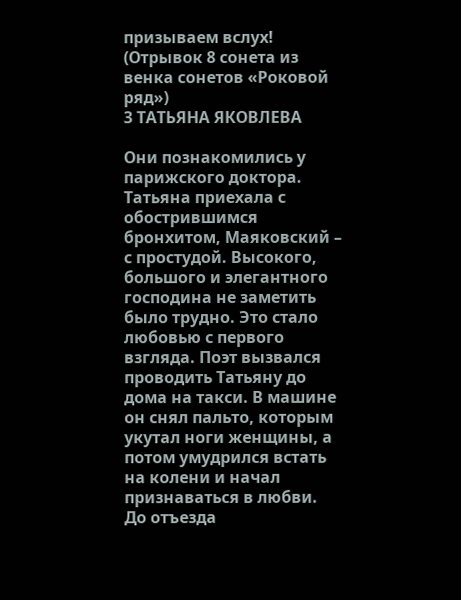призываем вслух!
(Отрывок 8 сонета из венка сонетов «Роковой ряд»)
3 ТАТЬЯНА ЯКОВЛЕВА

Они познакомились у парижского доктора. Татьяна приехала с обострившимся бронхитом, Маяковский – с простудой. Высокого, большого и элегантного господина не заметить было трудно. Это стало любовью с первого взгляда. Поэт вызвался проводить Татьяну до дома на такси. В машине он снял пальто, которым укутал ноги женщины, а потом умудрился встать на колени и начал признаваться в любви. До отъезда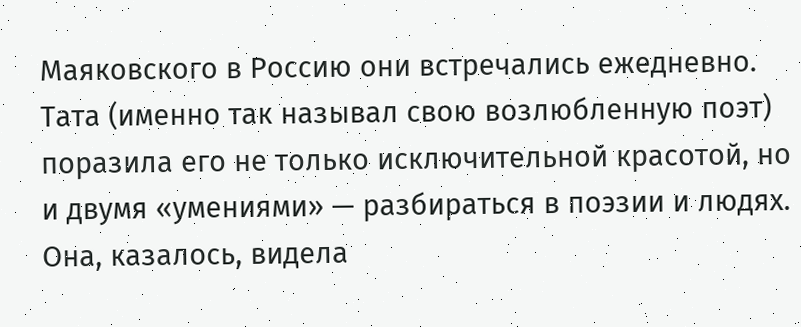Маяковского в Россию они встречались ежедневно. Тата (именно так называл свою возлюбленную поэт) поразила его не только исключительной красотой, но и двумя «умениями» — разбираться в поэзии и людях. Она, казалось, видела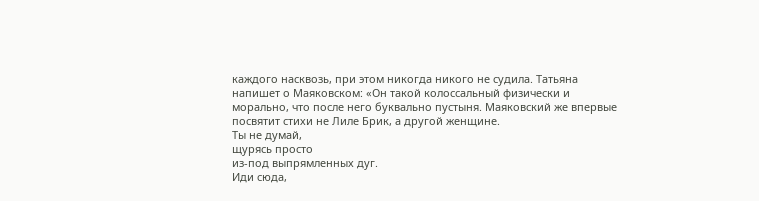каждого насквозь, при этом никогда никого не судила. Татьяна напишет о Маяковском: «Он такой колоссальный физически и морально, что после него буквально пустыня. Маяковский же впервые посвятит стихи не Лиле Брик, а другой женщине.
Ты не думай,
щурясь просто
из-под выпрямленных дуг.
Иди сюда,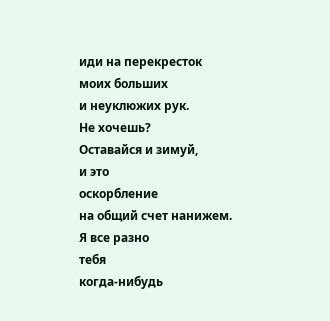иди на перекресток
моих больших
и неуклюжих рук.
Не хочешь?
Оставайся и зимуй,
и это
оскорбление
на общий счет нанижем.
Я все разно
тебя
когда-нибудь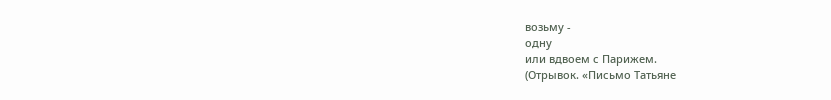возьму -
одну
или вдвоем с Парижем.
(Отрывок. «Письмо Татьяне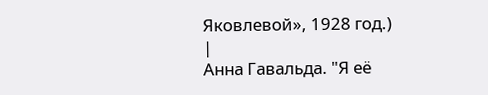Яковлевой», 1928 год.)
|
Анна Гавальда. "Я её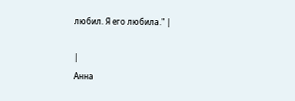любил. Я его любила." |

|
Анна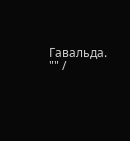Гавальда. "" /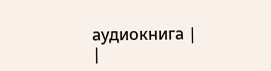аудиокнига |
|